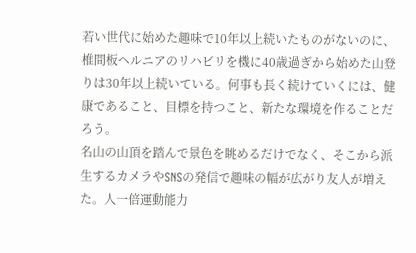若い世代に始めた趣味で10年以上続いたものがないのに、椎間板ヘルニアのリハビリを機に40歳過ぎから始めた山登りは30年以上続いている。何事も長く続けていくには、健康であること、目標を持つこと、新たな環境を作ることだろう。
名山の山頂を踏んで景色を眺めるだけでなく、そこから派生するカメラやSNSの発信で趣味の幅が広がり友人が増えた。人一倍運動能力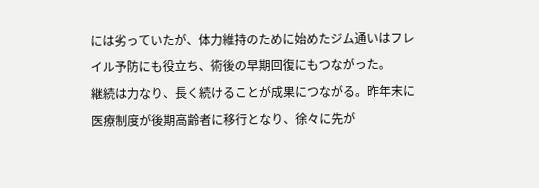には劣っていたが、体力維持のために始めたジム通いはフレイル予防にも役立ち、術後の早期回復にもつながった。
継続は力なり、長く続けることが成果につながる。昨年末に医療制度が後期高齢者に移行となり、徐々に先が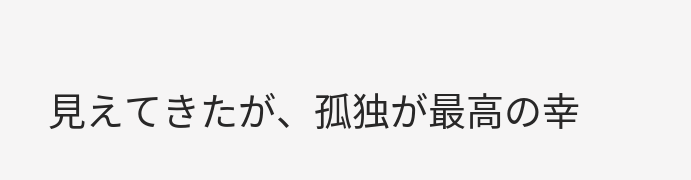見えてきたが、孤独が最高の幸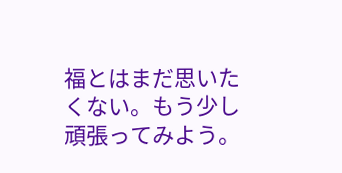福とはまだ思いたくない。もう少し頑張ってみよう。